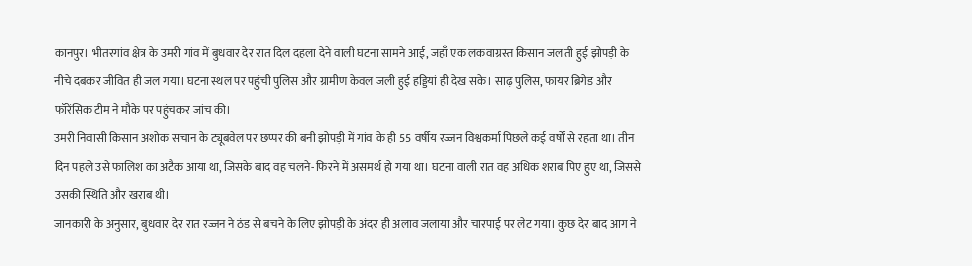कानपुर। भीतरगांव क्षेत्र के उमरी गांव में बुधवार देर रात दिल दहला देने वाली घटना सामने आई, जहाँ एक लकवाग्रस्त किसान जलती हुई झोपड़ी के नीचे दबकर जीवित ही जल गया। घटना स्थल पर पहुंची पुलिस और ग्रामीण केवल जली हुई हड्डियां ही देख सके। साढ़ पुलिस, फायर ब्रिगेड और फॉरेंसिक टीम ने मौके पर पहुंचकर जांच की।
उमरी निवासी किसान अशोक सचान के ट्यूबवेल पर छप्पर की बनी झोपड़ी में गांव के ही 55 वर्षीय रज्जन विश्वकर्मा पिछले कई वर्षों से रहता था। तीन दिन पहले उसे फालिश का अटैक आया था, जिसके बाद वह चलने-फिरने में असमर्थ हो गया था। घटना वाली रात वह अधिक शराब पिए हुए था, जिससे उसकी स्थिति और खराब थी।
जानकारी के अनुसार, बुधवार देर रात रज्जन ने ठंड से बचने के लिए झोपड़ी के अंदर ही अलाव जलाया और चारपाई पर लेट गया। कुछ देर बाद आग ने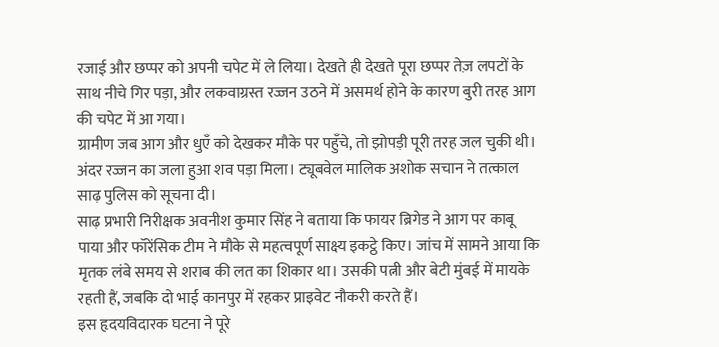रजाई और छप्पर को अपनी चपेट में ले लिया। देखते ही देखते पूरा छप्पर तेज़ लपटों के साथ नीचे गिर पड़ा, और लकवाग्रस्त रज्जन उठने में असमर्थ होने के कारण बुरी तरह आग की चपेट में आ गया।
ग्रामीण जब आग और धुएँ को देखकर मौके पर पहुँचे, तो झोपड़ी पूरी तरह जल चुकी थी। अंदर रज्जन का जला हुआ शव पड़ा मिला। ट्यूबवेल मालिक अशोक सचान ने तत्काल साढ़ पुलिस को सूचना दी।
साढ़ प्रभारी निरीक्षक अवनीश कुमार सिंह ने बताया कि फायर ब्रिगेड ने आग पर काबू पाया और फॉरेंसिक टीम ने मौके से महत्वपूर्ण साक्ष्य इकट्ठे किए। जांच में सामने आया कि मृतक लंबे समय से शराब की लत का शिकार था। उसकी पत्नी और बेटी मुंबई में मायके रहती हैं, जबकि दो भाई कानपुर में रहकर प्राइवेट नौकरी करते हैं।
इस हृदयविदारक घटना ने पूरे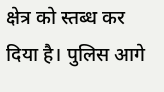क्षेत्र को स्तब्ध कर दिया है। पुलिस आगे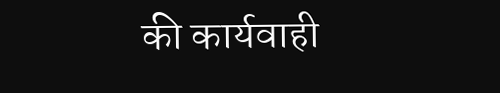की कार्यवाही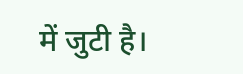में जुटी है।